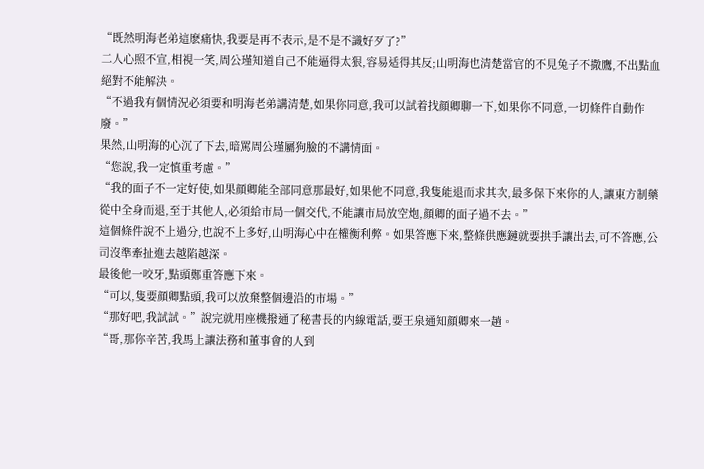“既然明海老弟這麽痛快,我要是再不表示,是不是不識好歹了?”
二人心照不宣,相視一笑,周公瑾知道自己不能逼得太狠,容易适得其反;山明海也清楚當官的不見兔子不撒鷹,不出點血絕對不能解決。
“不過我有個情況必須要和明海老弟講清楚,如果你同意,我可以試着找顔卿聊一下,如果你不同意,一切條件自動作廢。”
果然,山明海的心沉了下去,暗罵周公瑾屬狗臉的不講情面。
“您說,我一定慎重考慮。”
“我的面子不一定好使,如果顔卿能全部同意那最好,如果他不同意,我隻能退而求其次,最多保下來你的人,讓東方制藥從中全身而退,至于其他人,必須給市局一個交代,不能讓市局放空炮,顔卿的面子過不去。”
這個條件說不上過分,也說不上多好,山明海心中在權衡利弊。如果答應下來,整條供應鏈就要拱手讓出去,可不答應,公司沒準牽扯進去越陷越深。
最後他一咬牙,點頭鄭重答應下來。
“可以,隻要顔卿點頭,我可以放棄整個邊沿的市場。”
“那好吧,我試試。”說完就用座機撥通了秘書長的内線電話,要王泉通知顔卿來一趟。
“哥,那你辛苦,我馬上讓法務和董事會的人到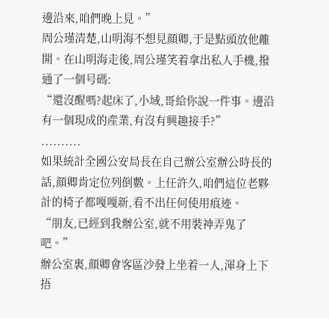邊沿來,咱們晚上見。”
周公瑾清楚,山明海不想見顔卿,于是點頭放他離開。在山明海走後,周公瑾笑着拿出私人手機,撥通了一個号碼:
“還沒醒嗎?起床了,小域,哥給你說一件事。邊沿有一個現成的産業,有沒有興趣接手?”
..........
如果統計全國公安局長在自己辦公室辦公時長的話,顔卿肯定位列倒數。上任許久,咱們這位老夥計的椅子都嘎嘎新,看不出任何使用痕迹。
“朋友,已經到我辦公室,就不用裝神弄鬼了吧。”
辦公室裏,顔卿會客區沙發上坐着一人,渾身上下捂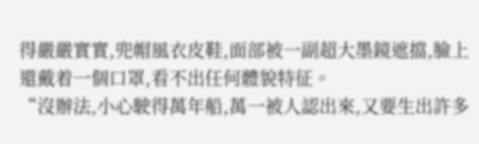得嚴嚴實實,兜帽風衣皮鞋,面部被一副超大墨鏡遮擋,臉上還戴着一個口罩,看不出任何體貌特征。
“沒辦法,小心駛得萬年船,萬一被人認出來,又要生出許多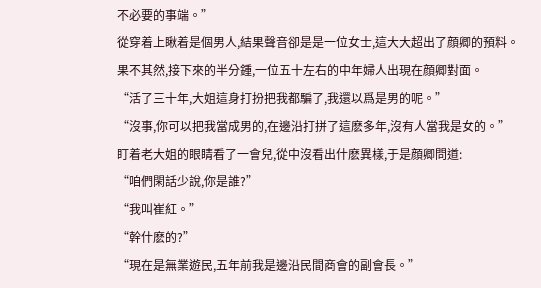不必要的事端。”
從穿着上瞅着是個男人,結果聲音卻是是一位女士,這大大超出了顔卿的預料。果不其然,接下來的半分鍾,一位五十左右的中年婦人出現在顔卿對面。
“活了三十年,大姐這身打扮把我都騙了,我還以爲是男的呢。”
“沒事,你可以把我當成男的,在邊沿打拼了這麽多年,沒有人當我是女的。”
盯着老大姐的眼睛看了一會兒,從中沒看出什麽異樣,于是顔卿問道:
“咱們閑話少說,你是誰?”
“我叫崔紅。”
“幹什麽的?”
“現在是無業遊民,五年前我是邊沿民間商會的副會長。”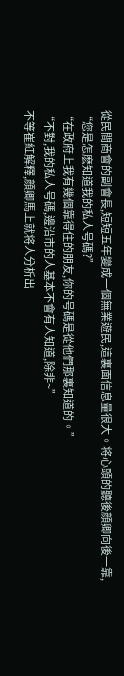從民間商會的副會長,短短五年變成一個無業遊民,這裏面信息量很大。将心頭的聽後顔卿向後一靠,
“您是怎麽知道我的私人号碼?”
“在政府上我有幾個靠得住的朋友,你的号碼是從他們那裏知道的。”
“不對,我的私人号碼,邊沿市的人基本不會有人知道,除非~”
不等崔紅解釋,顔卿馬上就将人分析出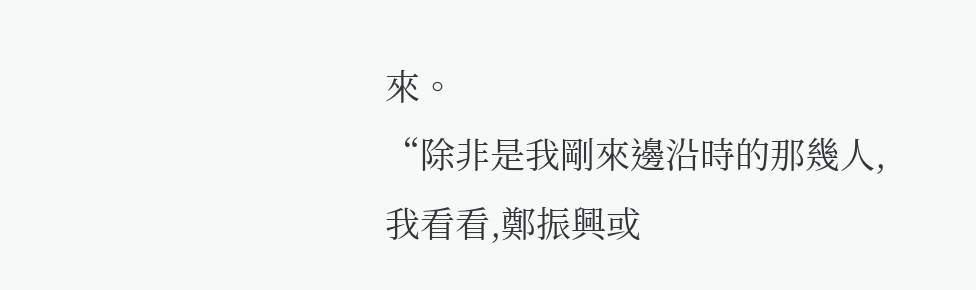來。
“除非是我剛來邊沿時的那幾人,我看看,鄭振興或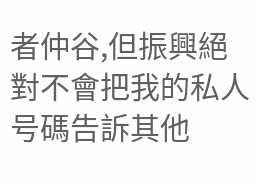者仲谷,但振興絕對不會把我的私人号碼告訴其他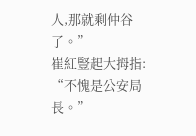人,那就剩仲谷了。”
崔紅豎起大拇指:
“不愧是公安局長。”